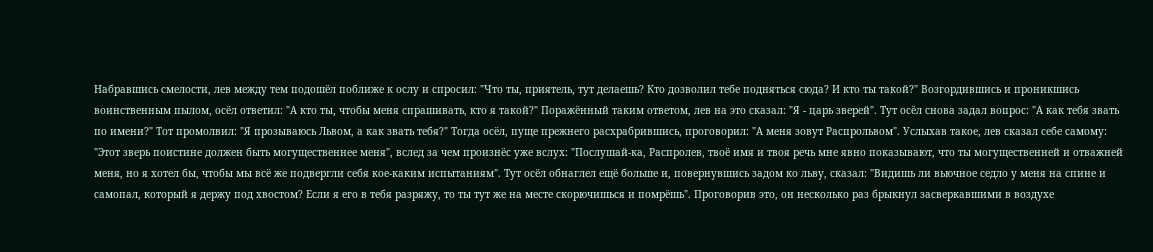Набравшись смелости, лев между тем подошёл поближе к ослу и спросил: "Что ты, приятель, тут делаешь? Кто дозволил тебе подняться сюда? И кто ты такой?" Возгордившись и проникшись воинственным пылом, осёл ответил: "А кто ты, чтобы меня спрашивать, кто я такой?" Поражённый таким ответом, лев на это сказал: "Я - царь зверей". Тут осёл снова задал вопрос: "А как тебя звать по имени?" Тот промолвил: "Я прозываюсь Львом, а как звать тебя?" Тогда осёл, пуще прежнего расхрабрившись, проговорил: "А меня зовут Распрольвом". Услыхав такое, лев сказал себе самому: "Этот зверь поистине должен быть могущественнее меня", вслед за чем произнёс уже вслух: "Послушай-ка, Распролев, твоё имя и твоя речь мне явно показывают, что ты могущественней и отважней меня, но я хотел бы, чтобы мы всё же подвергли себя кое-каким испытаниям". Тут осёл обнаглел ещё больше и, повернувшись задом ко льву, сказал: "Видишь ли вьючное седло у меня на спине и самопал, который я держу под хвостом? Если я его в тебя разряжу, то ты тут же на месте скорючишься и помрёшь". Проговорив это, он несколько раз брыкнул засверкавшими в воздухе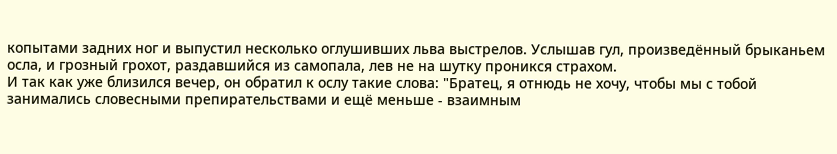копытами задних ног и выпустил несколько оглушивших льва выстрелов. Услышав гул, произведённый брыканьем осла, и грозный грохот, раздавшийся из самопала, лев не на шутку проникся страхом.
И так как уже близился вечер, он обратил к ослу такие слова: "Братец, я отнюдь не хочу, чтобы мы с тобой занимались словесными препирательствами и ещё меньше - взаимным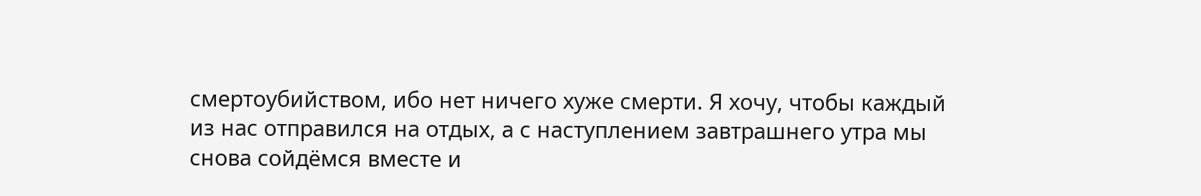смертоубийством, ибо нет ничего хуже смерти. Я хочу, чтобы каждый из нас отправился на отдых, а с наступлением завтрашнего утра мы снова сойдёмся вместе и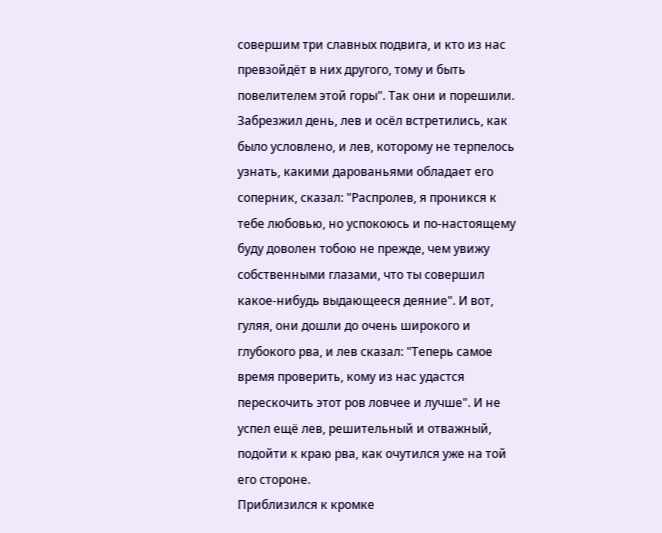совершим три славных подвига, и кто из нас превзойдёт в них другого, тому и быть повелителем этой горы". Так они и порешили. Забрезжил день, лев и осёл встретились, как было условлено, и лев, которому не терпелось узнать, какими дарованьями обладает его соперник, сказал: "Распролев, я проникся к тебе любовью, но успокоюсь и по-настоящему буду доволен тобою не прежде, чем увижу собственными глазами, что ты совершил какое-нибудь выдающееся деяние". И вот, гуляя, они дошли до очень широкого и глубокого рва, и лев сказал: "Теперь самое время проверить, кому из нас удастся перескочить этот ров ловчее и лучше". И не успел ещё лев, решительный и отважный, подойти к краю рва, как очутился уже на той его стороне.
Приблизился к кромке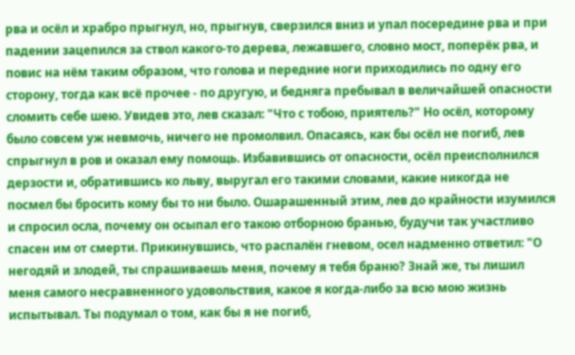рва и осёл и храбро прыгнул, но, прыгнув, сверзился вниз и упал посередине рва и при падении зацепился за ствол какого-то дерева, лежавшего, словно мост, поперёк рва, и повис на нём таким образом, что голова и передние ноги приходились по одну его сторону, тогда как всё прочее - по другую, и бедняга пребывал в величайшей опасности сломить себе шею. Увидев это, лев сказал: "Что с тобою, приятель?" Но осёл, которому было совсем уж невмочь, ничего не промолвил. Опасаясь, как бы осёл не погиб, лев спрыгнул в ров и оказал ему помощь. Избавившись от опасности, осёл преисполнился дерзости и, обратившись ко льву, выругал его такими словами, какие никогда не посмел бы бросить кому бы то ни было. Ошарашенный этим, лев до крайности изумился и спросил осла, почему он осыпал его такою отборною бранью, будучи так участливо спасен им от смерти. Прикинувшись, что распалён гневом, осел надменно ответил: "О негодяй и злодей, ты спрашиваешь меня, почему я тебя браню? Знай же, ты лишил меня самого несравненного удовольствия, какое я когда-либо за всю мою жизнь испытывал. Ты подумал о том, как бы я не погиб,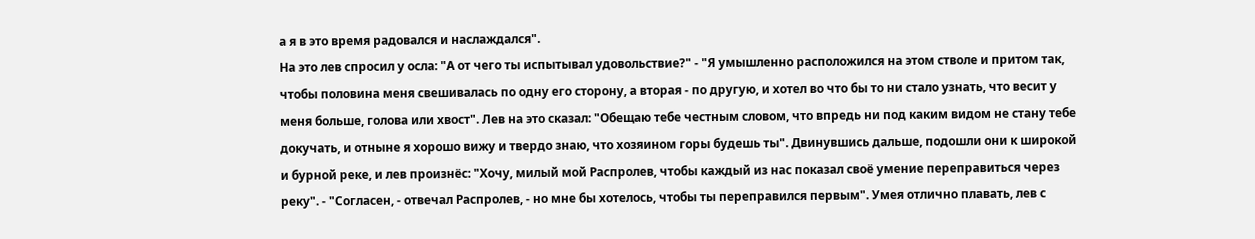а я в это время радовался и наслаждался".
На это лев спросил у осла: "А от чего ты испытывал удовольствие?" - "Я умышленно расположился на этом стволе и притом так, чтобы половина меня свешивалась по одну его сторону, а вторая - по другую, и хотел во что бы то ни стало узнать, что весит у меня больше, голова или хвост". Лев на это сказал: "Обещаю тебе честным словом, что впредь ни под каким видом не стану тебе докучать, и отныне я хорошо вижу и твердо знаю, что хозяином горы будешь ты". Двинувшись дальше, подошли они к широкой и бурной реке, и лев произнёс: "Хочу, милый мой Распролев, чтобы каждый из нас показал своё умение переправиться через реку". - "Согласен, - отвечал Распролев, - но мне бы хотелось, чтобы ты переправился первым". Умея отлично плавать, лев с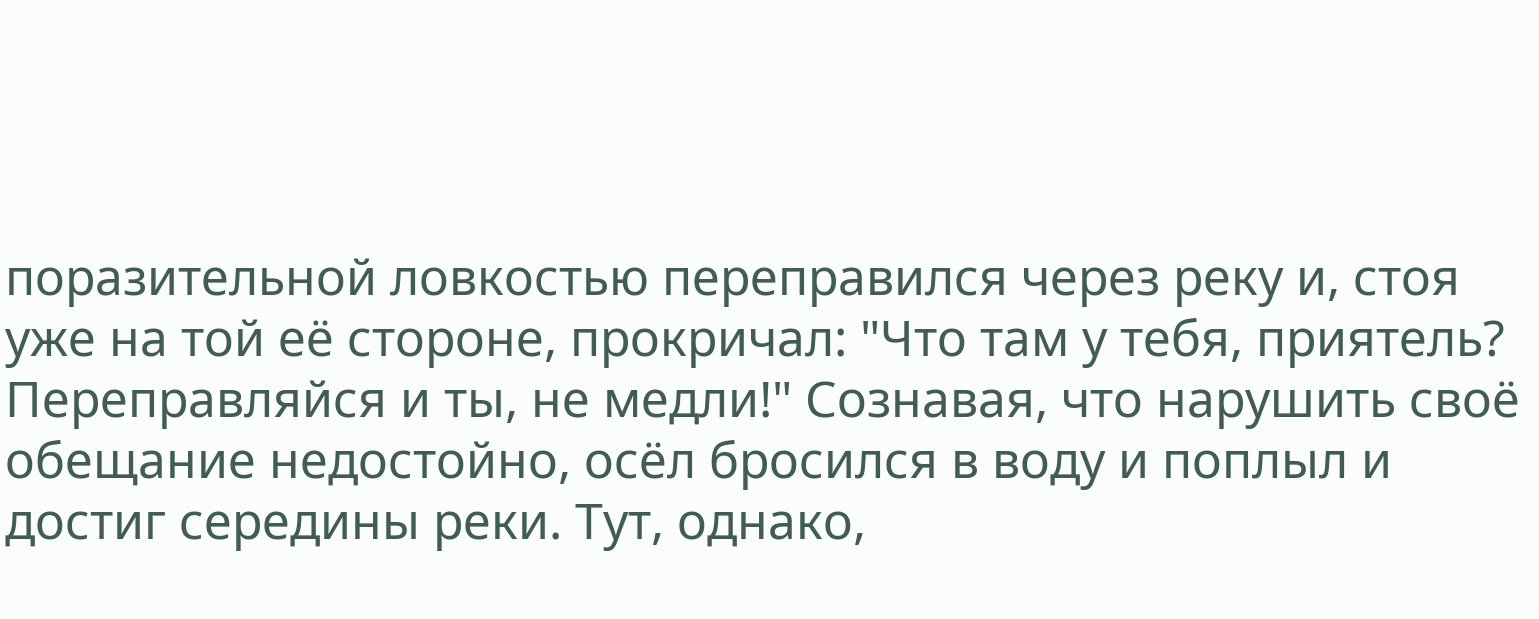поразительной ловкостью переправился через реку и, стоя уже на той её стороне, прокричал: "Что там у тебя, приятель? Переправляйся и ты, не медли!" Сознавая, что нарушить своё обещание недостойно, осёл бросился в воду и поплыл и достиг середины реки. Тут, однако,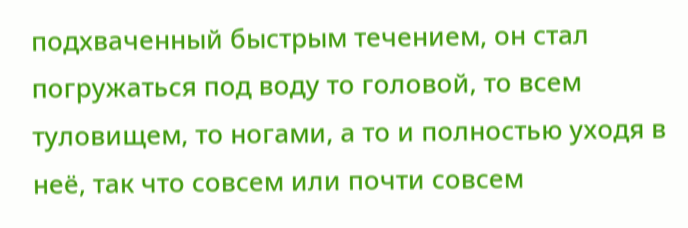подхваченный быстрым течением, он стал погружаться под воду то головой, то всем туловищем, то ногами, а то и полностью уходя в неё, так что совсем или почти совсем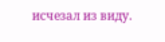исчезал из виду.